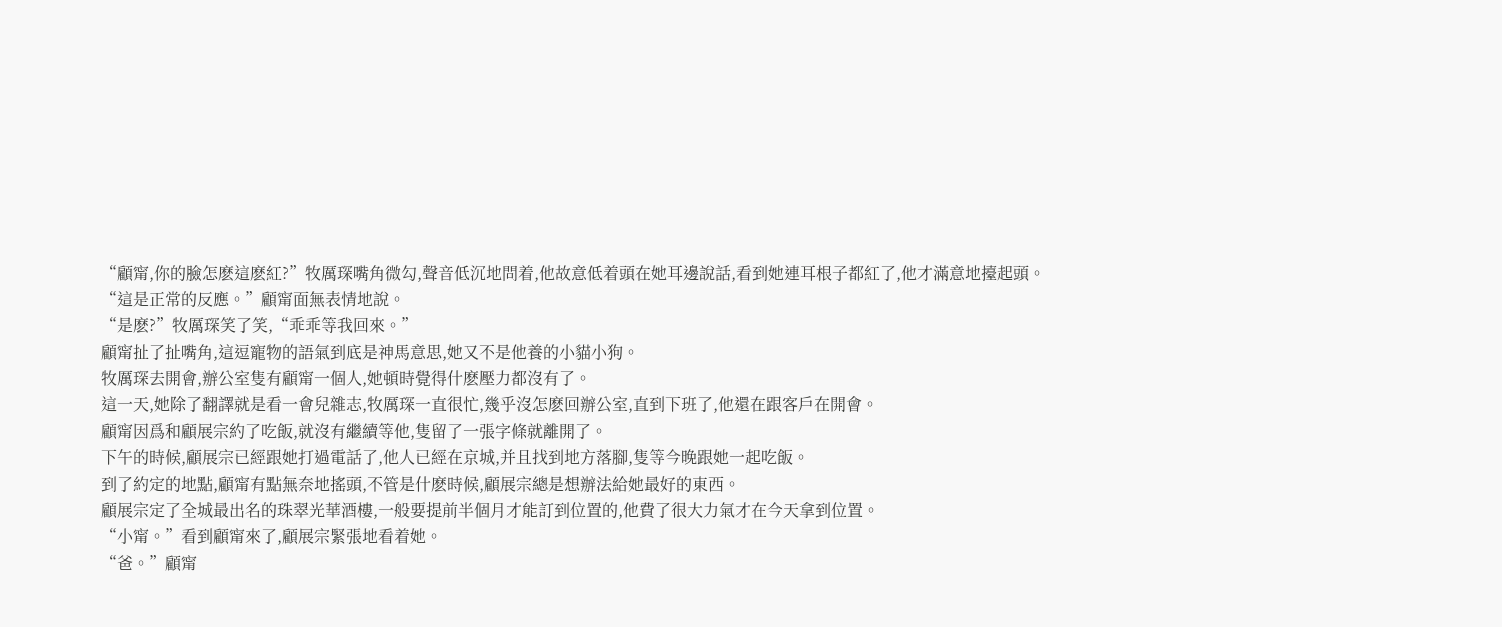“顧甯,你的臉怎麽這麽紅?”牧厲琛嘴角微勾,聲音低沉地問着,他故意低着頭在她耳邊說話,看到她連耳根子都紅了,他才滿意地擡起頭。
“這是正常的反應。”顧甯面無表情地說。
“是麽?”牧厲琛笑了笑,“乖乖等我回來。”
顧甯扯了扯嘴角,這逗寵物的語氣到底是神馬意思,她又不是他養的小貓小狗。
牧厲琛去開會,辦公室隻有顧甯一個人,她頓時覺得什麽壓力都沒有了。
這一天,她除了翻譯就是看一會兒雜志,牧厲琛一直很忙,幾乎沒怎麽回辦公室,直到下班了,他還在跟客戶在開會。
顧甯因爲和顧展宗約了吃飯,就沒有繼續等他,隻留了一張字條就離開了。
下午的時候,顧展宗已經跟她打過電話了,他人已經在京城,并且找到地方落腳,隻等今晚跟她一起吃飯。
到了約定的地點,顧甯有點無奈地搖頭,不管是什麽時候,顧展宗總是想辦法給她最好的東西。
顧展宗定了全城最出名的珠翠光華酒樓,一般要提前半個月才能訂到位置的,他費了很大力氣才在今天拿到位置。
“小甯。”看到顧甯來了,顧展宗緊張地看着她。
“爸。”顧甯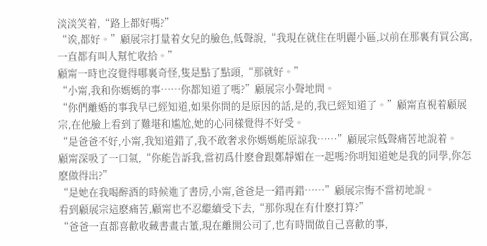淡淡笑着,“路上都好嗎?”
“诶,都好。”顧展宗打量着女兒的臉色,低聲說,“我現在就住在明麗小區,以前在那裏有買公寓,一直都有叫人幫忙收拾。”
顧甯一時也沒覺得哪裏奇怪,隻是點了點頭,“那就好。”
“小甯,我和你媽媽的事……你都知道了嗎?”顧展宗小聲地問。
“你們離婚的事我早已經知道,如果你問的是原因的話,是的,我已經知道了。”顧甯直視着顧展宗,在他臉上看到了難堪和尴尬,她的心同樣覺得不好受。
“是爸爸不好,小甯,我知道錯了,我不敢奢求你媽媽能原諒我……”顧展宗低聲痛苦地說着。
顧甯深吸了一口氣,“你能告訴我,當初爲什麽會跟鄭靜媚在一起嗎?你明知道她是我的同學,你怎麽做得出?”
“是她在我喝醉酒的時候進了書房,小甯,爸爸是一錯再錯……”顧展宗悔不當初地說。
看到顧展宗這麽痛苦,顧甯也不忍繼續受下去,“那你現在有什麽打算?”
“爸爸一直都喜歡收藏書畫古董,現在離開公司了,也有時間做自己喜歡的事,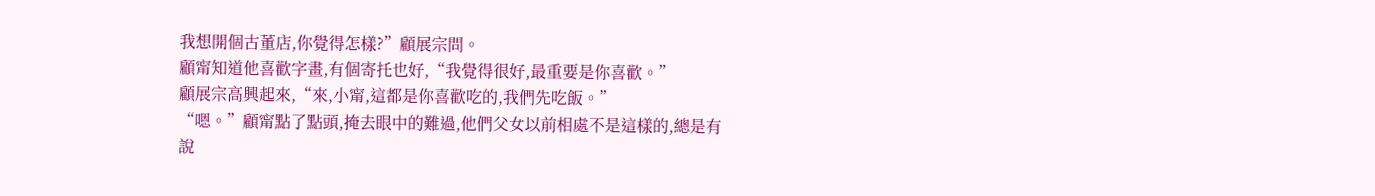我想開個古董店,你覺得怎樣?”顧展宗問。
顧甯知道他喜歡字畫,有個寄托也好,“我覺得很好,最重要是你喜歡。”
顧展宗高興起來,“來,小甯,這都是你喜歡吃的,我們先吃飯。”
“嗯。”顧甯點了點頭,掩去眼中的難過,他們父女以前相處不是這樣的,總是有說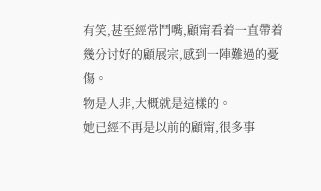有笑,甚至經常鬥嘴,顧甯看着一直帶着幾分讨好的顧展宗,感到一陣難過的憂傷。
物是人非,大概就是這樣的。
她已經不再是以前的顧甯,很多事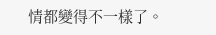情都變得不一樣了。